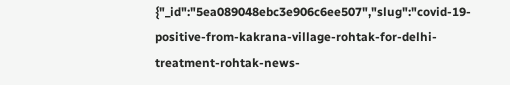{"_id":"5ea089048ebc3e906c6ee507","slug":"covid-19-positive-from-kakrana-village-rohtak-for-delhi-treatment-rohtak-news-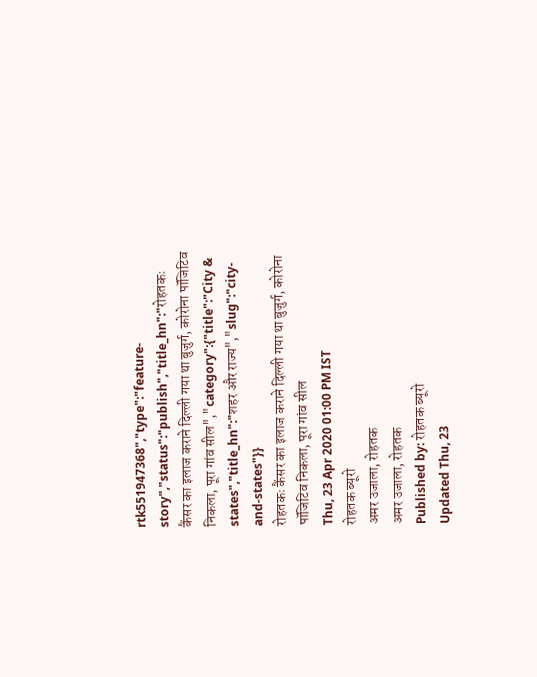rtk551947368","type":"feature-story","status":"publish","title_hn":"रोहतकः कैंसर का इलाज कराने दिल्ली गया था बुजुर्ग, कोरोना पॉजिटिव निकला, पूरा गांव सील","category":{"title":"City & states","title_hn":"शहर और राज्य","slug":"city-and-states"}}
रोहतकः कैंसर का इलाज कराने दिल्ली गया था बुजुर्ग, कोरोना पॉजिटिव निकला, पूरा गांव सील
Thu, 23 Apr 2020 01:00 PM IST
रोहतक ब्यूरो
अमर उजाला, रोहतक
अमर उजाला, रोहतक
Published by: रोहतक ब्यूरो
Updated Thu, 23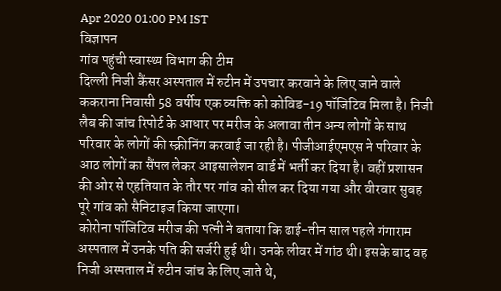Apr 2020 01:00 PM IST
विज्ञापन
गांव पहुंची स्वास्थ्य विभाग की टीम
दिल्ली निजी कैंसर अस्पताल में रुटीन में उपचार करवाने के लिए जाने वाले ककराना निवासी 58 वर्षीय एक व्यक्ति को कोविड-19 पॉजिटिव मिला है। निजी लैब की जांच रिपोर्ट के आधार पर मरीज के अलावा तीन अन्य लोगों के साथ परिवार के लोगों की स्क्रीनिंग करवाई जा रही है। पीजीआईएमएस ने परिवार के आठ लोगों का सैंपल लेकर आइसालेशन वार्ड में भर्ती कर दिया है। वहीं प्रशासन की ओर से एहतियात के तौर पर गांव को सील कर दिया गया और वीरवार सुबह पूरे गांव को सैनिटाइज किया जाएगा।
कोरोना पॉजिटिव मरीज की पत्नी ने बताया कि ढाई-तीन साल पहले गंगाराम अस्पताल में उनके पति की सर्जरी हुई थी। उनके लीवर में गांठ थी। इसके बाद वह निजी अस्पताल में रुटीन जांच के लिए जाते थे,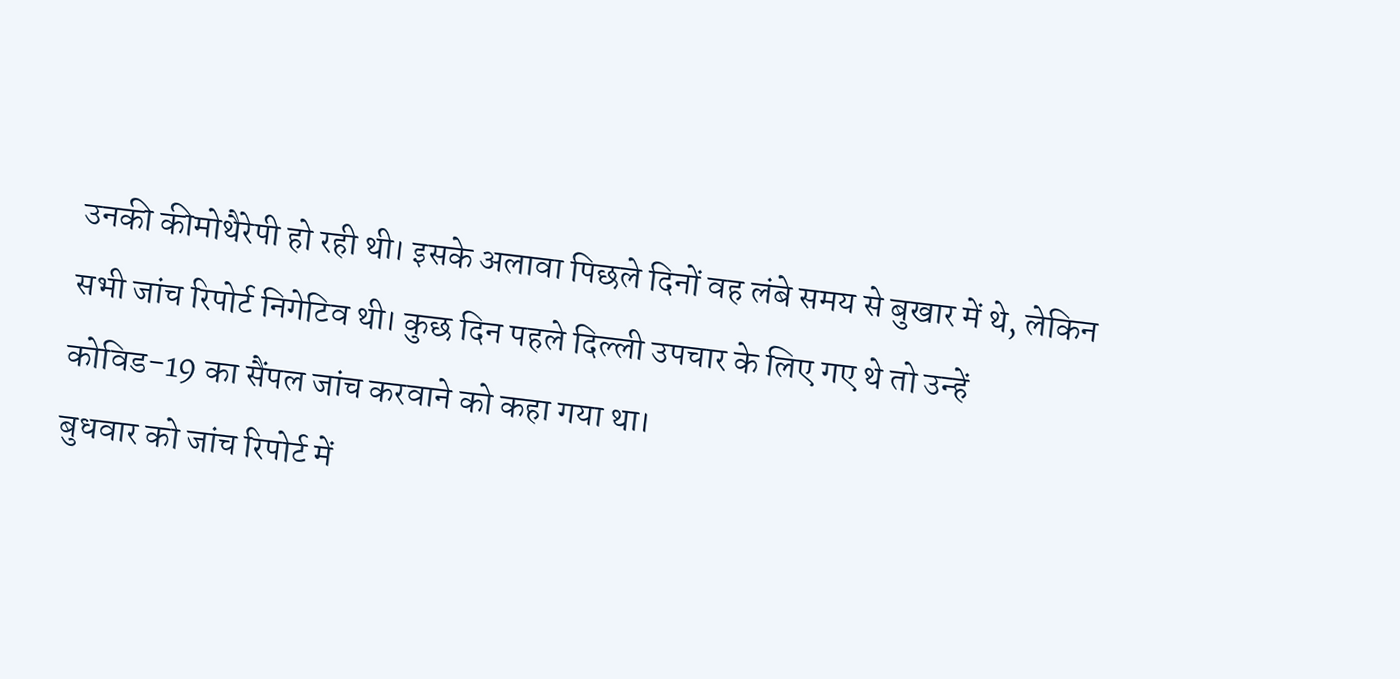उनकी कीमोथैरेपी हो रही थी। इसके अलावा पिछले दिनों वह लंबे समय से बुखार में थे, लेकिन सभी जांच रिपोर्ट निगेटिव थी। कुछ दिन पहले दिल्ली उपचार के लिए गए थे तो उन्हें कोविड-19 का सैंपल जांच करवाने को कहा गया था।
बुधवार को जांच रिपोर्ट में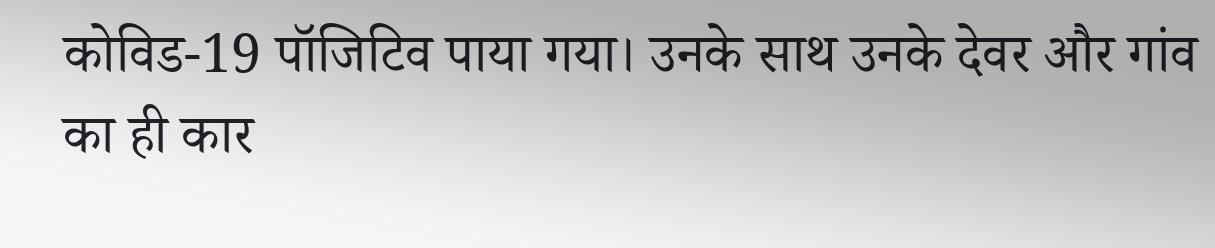कोविड-19 पॉजिटिव पाया गया। उनके साथ उनके देवर और गांव का ही कार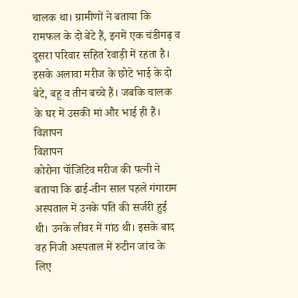चालक था। ग्रामीणों ने बताया कि रामफल के दो बेटे हैं, इनमें एक चंडीगढ़ व दूसरा परिवार सहित रेवाड़ी में रहता है। इसके अलावा मरीज के छोटे भाई के दो बेटे, बहू व तीन बच्चे हैं। जबकि चालक के घर में उसकी मां और भाई ही हैं।
विज्ञापन
विज्ञापन
कोरोना पॉजिटिव मरीज की पत्नी ने बताया कि ढाई-तीन साल पहले गंगाराम अस्पताल में उनके पति की सर्जरी हुई थी। उनके लीवर में गांठ थी। इसके बाद वह निजी अस्पताल में रुटीन जांच के लिए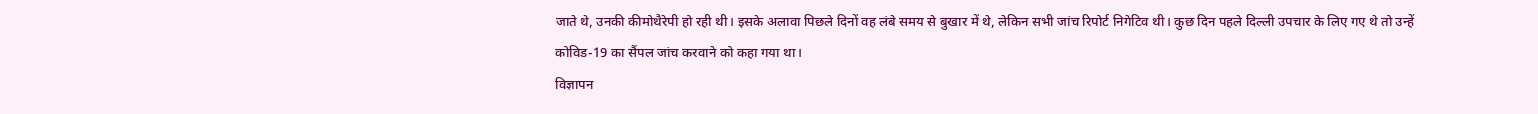जाते थे, उनकी कीमोथैरेपी हो रही थी। इसके अलावा पिछले दिनों वह लंबे समय से बुखार में थे, लेकिन सभी जांच रिपोर्ट निगेटिव थी। कुछ दिन पहले दिल्ली उपचार के लिए गए थे तो उन्हें कोविड-19 का सैंपल जांच करवाने को कहा गया था।
विज्ञापन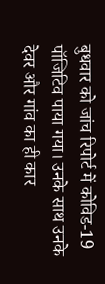बुधवार को जांच रिपोर्ट में कोविड-19 पॉजिटिव पाया गया। उनके साथ उनके देवर और गांव का ही कार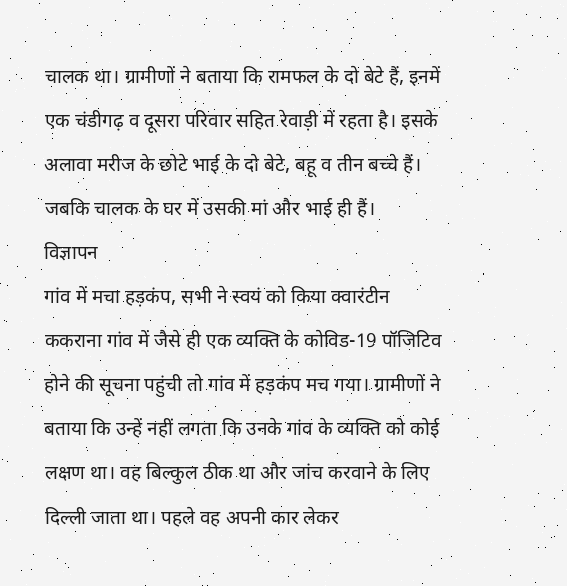चालक था। ग्रामीणों ने बताया कि रामफल के दो बेटे हैं, इनमें एक चंडीगढ़ व दूसरा परिवार सहित रेवाड़ी में रहता है। इसके अलावा मरीज के छोटे भाई के दो बेटे, बहू व तीन बच्चे हैं। जबकि चालक के घर में उसकी मां और भाई ही हैं।
विज्ञापन
गांव में मचा हड़कंप, सभी ने स्वयं को किया क्वारंटीन
ककराना गांव में जैसे ही एक व्यक्ति के कोविड-19 पॉजिटिव होने की सूचना पहुंची तो गांव में हड़कंप मच गया। ग्रामीणों ने बताया कि उन्हें नहीं लगता कि उनके गांव के व्यक्ति को कोई लक्षण था। वह बिल्कुल ठीक था और जांच करवाने के लिए दिल्ली जाता था। पहले वह अपनी कार लेकर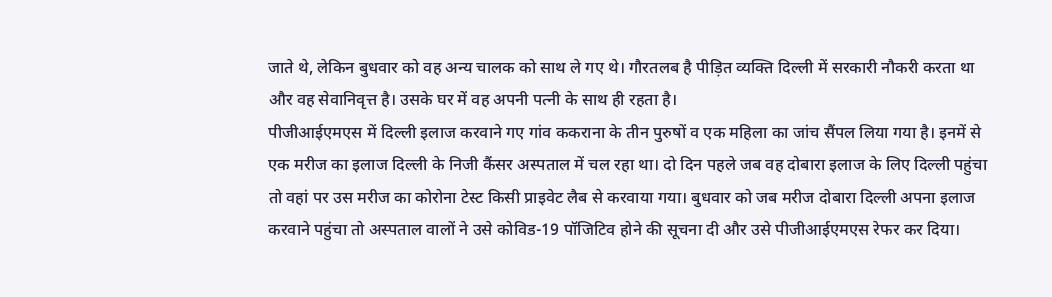जाते थे, लेकिन बुधवार को वह अन्य चालक को साथ ले गए थे। गौरतलब है पीड़ित व्यक्ति दिल्ली में सरकारी नौकरी करता था और वह सेवानिवृत्त है। उसके घर में वह अपनी पत्नी के साथ ही रहता है।
पीजीआईएमएस में दिल्ली इलाज करवाने गए गांव ककराना के तीन पुरुषों व एक महिला का जांच सैंपल लिया गया है। इनमें से एक मरीज का इलाज दिल्ली के निजी कैंसर अस्पताल में चल रहा था। दो दिन पहले जब वह दोबारा इलाज के लिए दिल्ली पहुंचा तो वहां पर उस मरीज का कोरोना टेस्ट किसी प्राइवेट लैब से करवाया गया। बुधवार को जब मरीज दोबारा दिल्ली अपना इलाज करवाने पहुंचा तो अस्पताल वालों ने उसे कोविड-19 पॉजिटिव होने की सूचना दी और उसे पीजीआईएमएस रेफर कर दिया।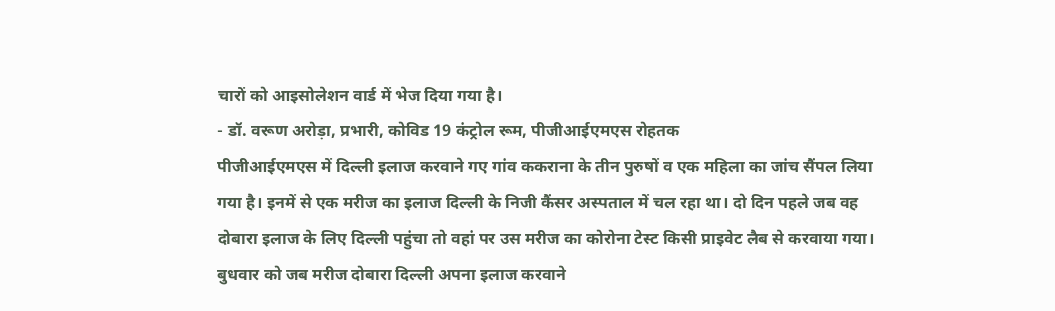चारों को आइसोलेशन वार्ड में भेज दिया गया है।
- डॉ. वरूण अरोड़ा, प्रभारी, कोविड 19 कंट्रोल रूम, पीजीआईएमएस रोहतक
पीजीआईएमएस में दिल्ली इलाज करवाने गए गांव ककराना के तीन पुरुषों व एक महिला का जांच सैंपल लिया गया है। इनमें से एक मरीज का इलाज दिल्ली के निजी कैंसर अस्पताल में चल रहा था। दो दिन पहले जब वह दोबारा इलाज के लिए दिल्ली पहुंचा तो वहां पर उस मरीज का कोरोना टेस्ट किसी प्राइवेट लैब से करवाया गया। बुधवार को जब मरीज दोबारा दिल्ली अपना इलाज करवाने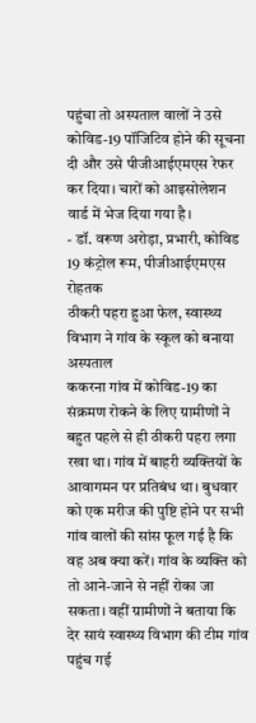पहुंचा तो अस्पताल वालों ने उसे कोविड-19 पॉजिटिव होने की सूचना दी और उसे पीजीआईएमएस रेफर कर दिया। चारों को आइसोलेशन वार्ड में भेज दिया गया है।
- डॉ. वरूण अरोड़ा, प्रभारी, कोविड 19 कंट्रोल रूम, पीजीआईएमएस रोहतक
ठीकरी पहरा हुआ फेल, स्वास्थ्य विभाग ने गांव के स्कूल को बनाया अस्पताल
ककरना गांव में कोविड-19 का संक्रमण रोकने के लिए ग्रामीणों ने बहुत पहले से ही ठीकरी पहरा लगा रखा था। गांव में बाहरी व्यक्तियों के आवागमन पर प्रतिबंध था। बुधवार को एक मरीज की पुष्टि होने पर सभी गांव वालों की सांस फूल गई है कि वह अब क्या करें। गांव के व्यक्ति को तो आने-जाने से नहीं रोका जा सकता। वहीं ग्रामीणों ने बताया कि देर सायं स्वास्थ्य विभाग की टीम गांव पहुंच गई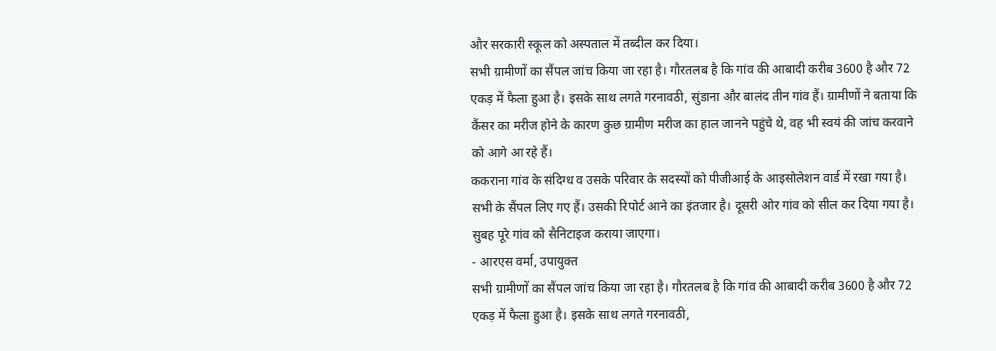और सरकारी स्कूल को अस्पताल में तब्दील कर दिया।
सभी ग्रामीणों का सैंपल जांच किया जा रहा है। गौरतलब है कि गांव की आबादी करीब 3600 है और 72 एकड़ में फैला हुआ है। इसके साथ लगते गरनावठी, सुंडाना और बालंद तीन गांव हैं। ग्रामीणों ने बताया कि कैंसर का मरीज होने के कारण कुछ ग्रामीण मरीज का हाल जानने पहुंचे थे, वह भी स्वयं की जांच करवाने को आगे आ रहे हैं।
ककराना गांव के संदिग्ध व उसके परिवार के सदस्यों को पीजीआई के आइसोलेशन वार्ड में रखा गया है। सभी के सैंपल लिए गए हैं। उसकी रिपोर्ट आने का इंतजार है। दूसरी ओर गांव को सील कर दिया गया है। सुबह पूरे गांव को सैनिटाइज कराया जाएगा।
- आरएस वर्मा, उपायुक्त
सभी ग्रामीणों का सैंपल जांच किया जा रहा है। गौरतलब है कि गांव की आबादी करीब 3600 है और 72 एकड़ में फैला हुआ है। इसके साथ लगते गरनावठी,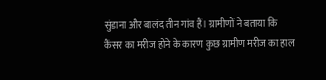सुंडाना और बालंद तीन गांव हैं। ग्रामीणों ने बताया कि कैंसर का मरीज होने के कारण कुछ ग्रामीण मरीज का हाल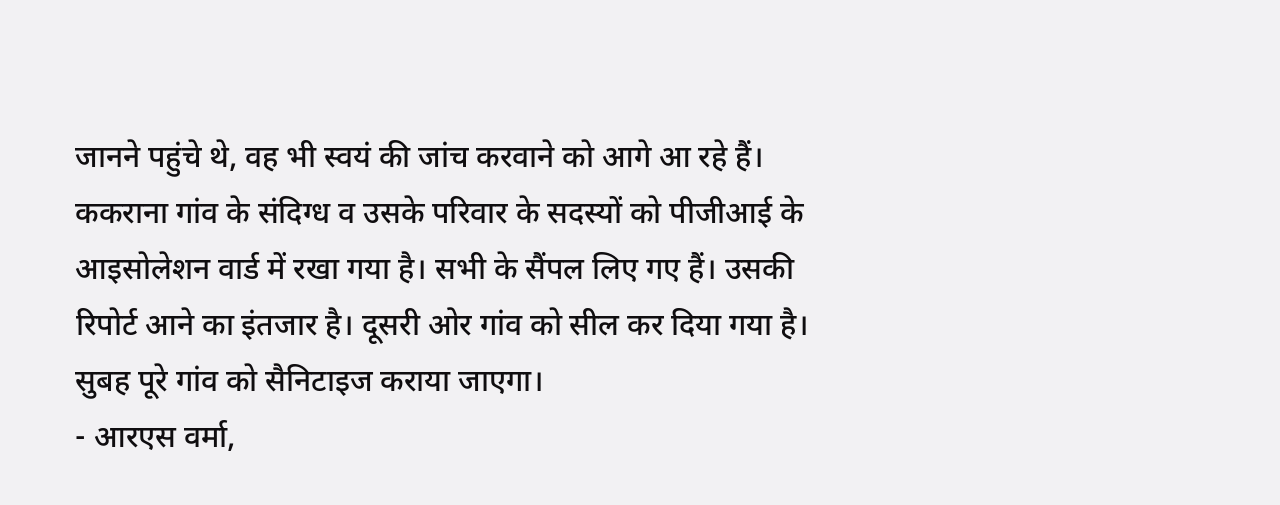जानने पहुंचे थे, वह भी स्वयं की जांच करवाने को आगे आ रहे हैं।
ककराना गांव के संदिग्ध व उसके परिवार के सदस्यों को पीजीआई के आइसोलेशन वार्ड में रखा गया है। सभी के सैंपल लिए गए हैं। उसकी रिपोर्ट आने का इंतजार है। दूसरी ओर गांव को सील कर दिया गया है। सुबह पूरे गांव को सैनिटाइज कराया जाएगा।
- आरएस वर्मा,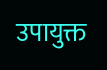उपायुक्त